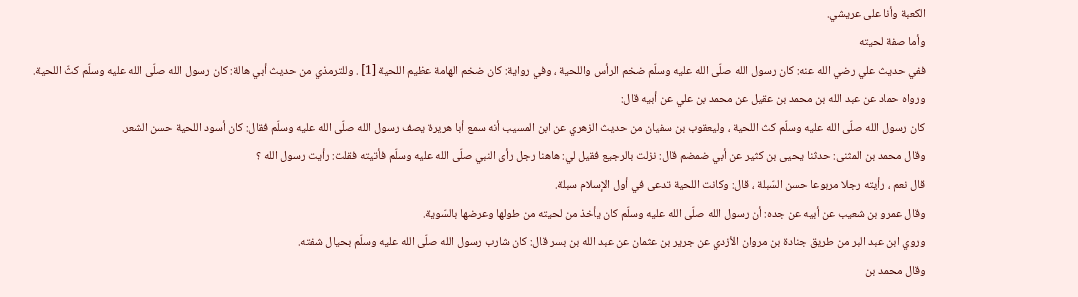الكعبة وأنا على عريشي.
وأما صفة لحيته
ففي حديث علي رضي الله عنه: كان رسول الله صلّى الله عليه وسلّم ضخم الرأس واللحية ، وفي رواية: كان ضخم الهامة عظيم اللحية [1] . وللترمذي من حديث أبي هالة: كان رسول الله صلّى الله عليه وسلّم كثّ اللحية.
ورواه حماد عن عبد الله بن محمد بن عقيل عن محمد بن علي عن أبيه قال:
كان رسول الله صلّى الله عليه وسلّم كث اللحية ، وليعقوب بن سفيان من حديث الزهري عن ابن المسيب أنه سمع أبا هريرة يصف رسول الله صلّى الله عليه وسلّم فقال: كان أسود اللحية حسن الشعر.
وقال محمد بن المثنى: حدثنا يحيى بن كثير عن أبي ضمضم قال: نزلت بالرجيع فقيل لي: هاهنا رجل رأى النبي صلّى الله عليه وسلّم فأتيته فقلت: رأيت رسول الله ؟
قال نعم ، رأيته رجلا مربوعا حسن السّبلة ، قال: وكانت اللحية تدعى في أول الإسلام سبلة.
وقال عمرو بن شعيب عن أبيه عن جده: أن رسول الله صلّى الله عليه وسلّم كان يأخذ من لحيته من طولها وعرضها بالسّوية.
وروي ابن عبد البر من طريق جنادة بن مروان الأزدي عن جرير بن عثمان عن عبد الله بن بسر قال: كان شارب رسول الله صلّى الله عليه وسلّم بحيال شفته.
وقال محمد بن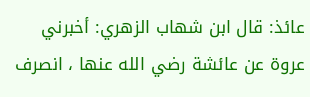عائذ: قال ابن شهاب الزهري: أخبرني عروة عن عائشة رضي الله عنها ، انصرف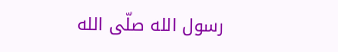رسول الله صلّى الله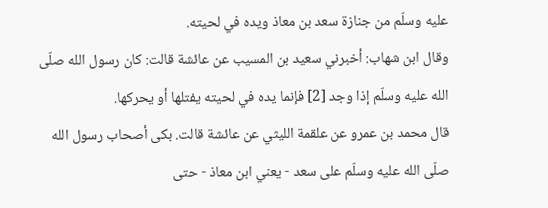عليه وسلّم من جنازة سعد بن معاذ ويده في لحيته.
وقال ابن شهاب: أخبرني سعيد بن المسيب عن عائشة قالت: كان رسول الله صلّى الله عليه وسلّم إذا وجد [2] فإنما يده في لحيته يفتلها أو يحركها.
قال محمد بن عمرو عن علقمة الليثي عن عائشة قالت. بكى أصحاب رسول الله صلّى الله عليه وسلّم على سعد - يعني ابن معاذ - حتى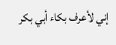إني لأعرف بكاء أبي بكر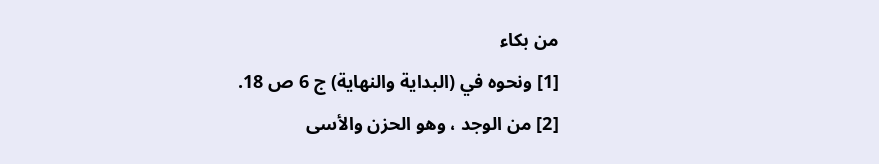من بكاء
[1] ونحوه في (البداية والنهاية) ج 6 ص 18.
[2] من الوجد ، وهو الحزن والأسى